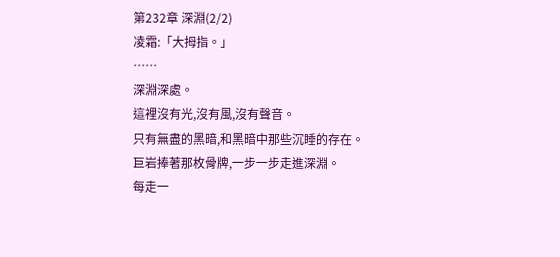第232章 深淵(2/2)
凌霜:「大拇指。」
……
深淵深處。
這裡沒有光,沒有風,沒有聲音。
只有無盡的黑暗,和黑暗中那些沉睡的存在。
巨岩捧著那枚骨牌,一步一步走進深淵。
每走一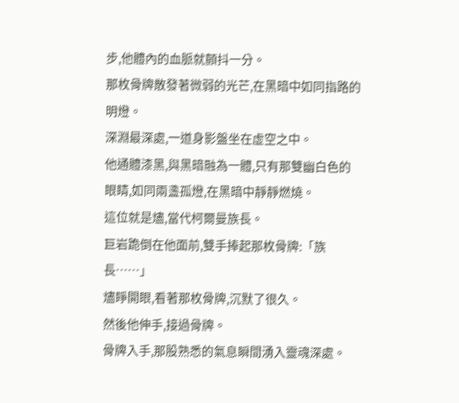步,他體內的血脈就顫抖一分。
那枚骨牌散發著微弱的光芒,在黑暗中如同指路的明燈。
深淵最深處,一道身影盤坐在虛空之中。
他通體漆黑,與黑暗融為一體,只有那雙幽白色的眼睛,如同兩盞孤燈,在黑暗中靜靜燃燒。
這位就是燼,當代柯爾曼族長。
巨岩跪倒在他面前,雙手捧起那枚骨牌:「族長……」
燼睜開眼,看著那枚骨牌,沉默了很久。
然後他伸手,接過骨牌。
骨牌入手,那股熟悉的氣息瞬間湧入靈魂深處。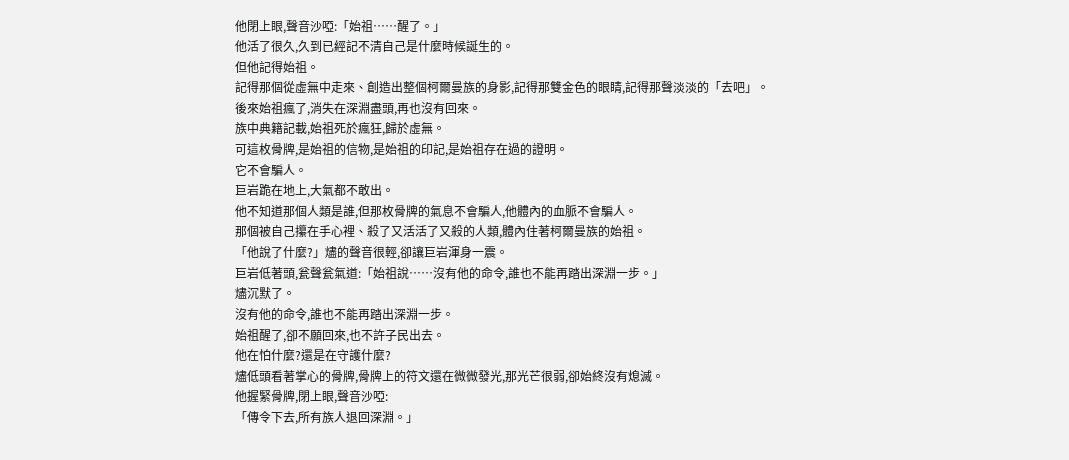他閉上眼,聲音沙啞:「始祖……醒了。」
他活了很久,久到已經記不清自己是什麼時候誕生的。
但他記得始祖。
記得那個從虛無中走來、創造出整個柯爾曼族的身影,記得那雙金色的眼睛,記得那聲淡淡的「去吧」。
後來始祖瘋了,消失在深淵盡頭,再也沒有回來。
族中典籍記載,始祖死於瘋狂,歸於虛無。
可這枚骨牌,是始祖的信物,是始祖的印記,是始祖存在過的證明。
它不會騙人。
巨岩跪在地上,大氣都不敢出。
他不知道那個人類是誰,但那枚骨牌的氣息不會騙人,他體內的血脈不會騙人。
那個被自己攥在手心裡、殺了又活活了又殺的人類,體內住著柯爾曼族的始祖。
「他說了什麼?」燼的聲音很輕,卻讓巨岩渾身一震。
巨岩低著頭,瓮聲瓮氣道:「始祖說……沒有他的命令,誰也不能再踏出深淵一步。」
燼沉默了。
沒有他的命令,誰也不能再踏出深淵一步。
始祖醒了,卻不願回來,也不許子民出去。
他在怕什麼?還是在守護什麼?
燼低頭看著掌心的骨牌,骨牌上的符文還在微微發光,那光芒很弱,卻始終沒有熄滅。
他握緊骨牌,閉上眼,聲音沙啞:
「傳令下去,所有族人退回深淵。」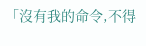「沒有我的命令,不得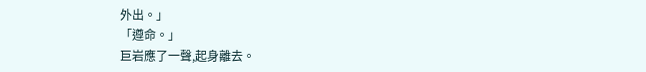外出。」
「遵命。」
巨岩應了一聲,起身離去。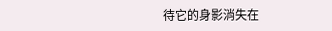待它的身影消失在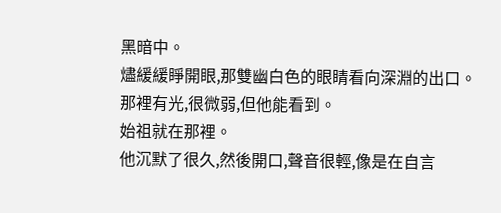黑暗中。
燼緩緩睜開眼,那雙幽白色的眼睛看向深淵的出口。
那裡有光,很微弱,但他能看到。
始祖就在那裡。
他沉默了很久,然後開口,聲音很輕,像是在自言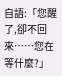自語:「您醒了,卻不回來……您在等什麼?」